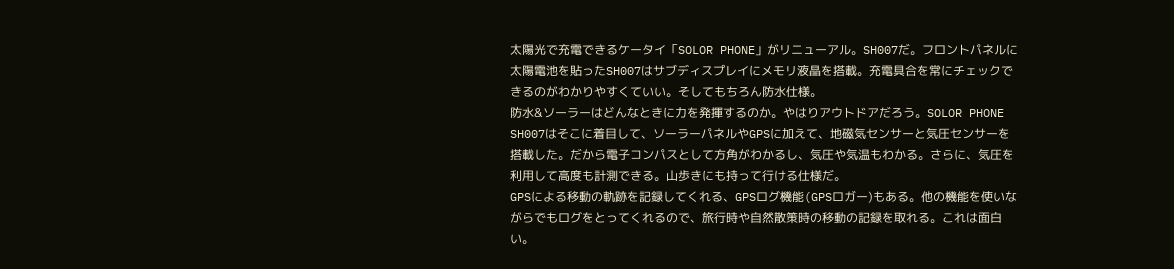太陽光で充電できるケータイ「SOLOR PHONE」がリニューアル。SH007だ。フロントパネルに太陽電池を貼ったSH007はサブディスプレイにメモリ液晶を搭載。充電具合を常にチェックできるのがわかりやすくていい。そしてもちろん防水仕様。
防水&ソーラーはどんなときに力を発揮するのか。やはりアウトドアだろう。SOLOR PHONE SH007はそこに着目して、ソーラーパネルやGPSに加えて、地磁気センサーと気圧センサーを搭載した。だから電子コンパスとして方角がわかるし、気圧や気温もわかる。さらに、気圧を利用して高度も計測できる。山歩きにも持って行ける仕様だ。
GPSによる移動の軌跡を記録してくれる、GPSログ機能(GPSロガー)もある。他の機能を使いながらでもログをとってくれるので、旅行時や自然散策時の移動の記録を取れる。これは面白い。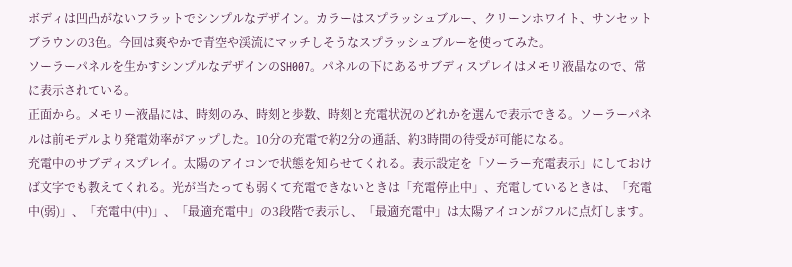ボディは凹凸がないフラットでシンプルなデザイン。カラーはスプラッシュブルー、クリーンホワイト、サンセットブラウンの3色。今回は爽やかで青空や渓流にマッチしそうなスプラッシュブルーを使ってみた。
ソーラーパネルを生かすシンプルなデザインのSH007。パネルの下にあるサブディスプレイはメモリ液晶なので、常に表示されている。
正面から。メモリー液晶には、時刻のみ、時刻と歩数、時刻と充電状況のどれかを選んで表示できる。ソーラーパネルは前モデルより発電効率がアップした。10分の充電で約2分の通話、約3時間の待受が可能になる。
充電中のサブディスプレイ。太陽のアイコンで状態を知らせてくれる。表示設定を「ソーラー充電表示」にしておけば文字でも教えてくれる。光が当たっても弱くて充電できないときは「充電停止中」、充電しているときは、「充電中(弱)」、「充電中(中)」、「最適充電中」の3段階で表示し、「最適充電中」は太陽アイコンがフルに点灯します。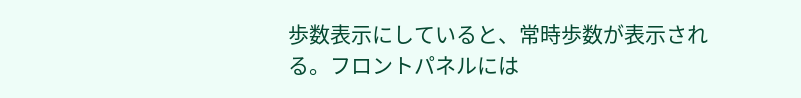歩数表示にしていると、常時歩数が表示される。フロントパネルには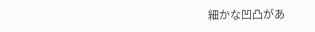細かな凹凸があ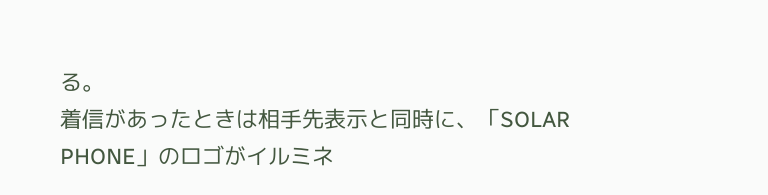る。
着信があったときは相手先表示と同時に、「SOLAR PHONE」のロゴがイルミネ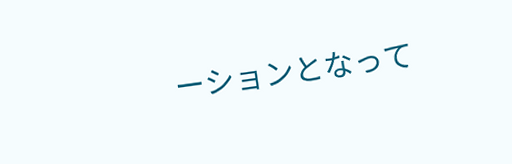ーションとなって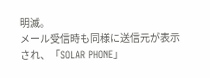明滅。
メール受信時も同様に送信元が表示され、「SOLAR PHONE」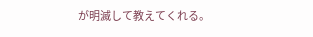が明滅して教えてくれる。